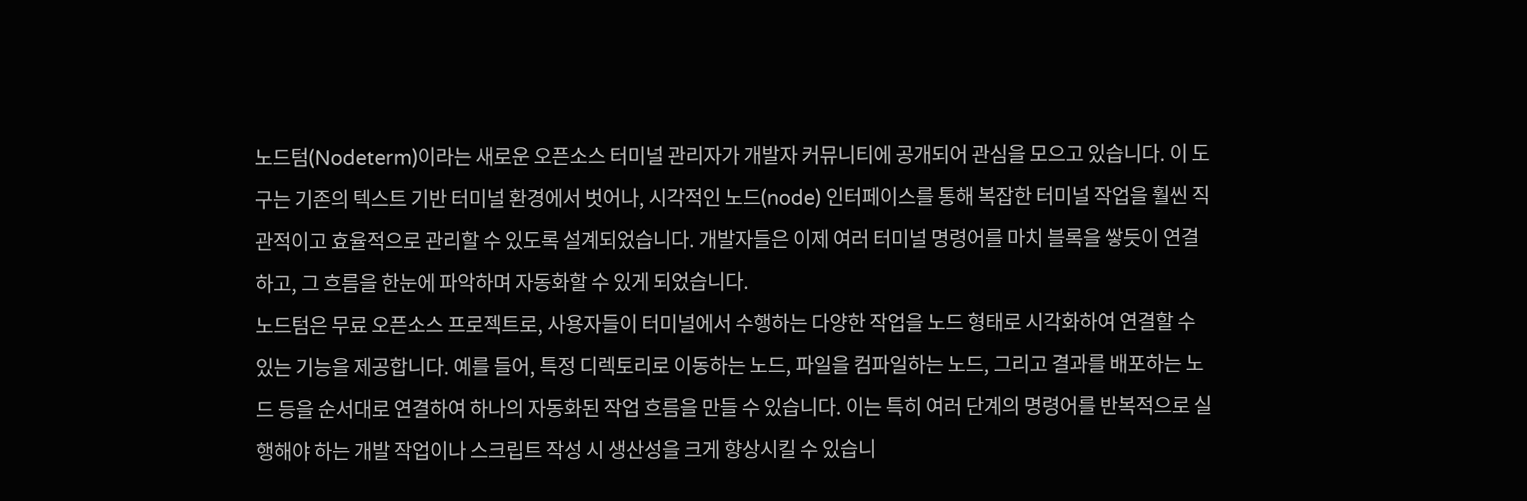노드텀(Nodeterm)이라는 새로운 오픈소스 터미널 관리자가 개발자 커뮤니티에 공개되어 관심을 모으고 있습니다. 이 도구는 기존의 텍스트 기반 터미널 환경에서 벗어나, 시각적인 노드(node) 인터페이스를 통해 복잡한 터미널 작업을 훨씬 직관적이고 효율적으로 관리할 수 있도록 설계되었습니다. 개발자들은 이제 여러 터미널 명령어를 마치 블록을 쌓듯이 연결하고, 그 흐름을 한눈에 파악하며 자동화할 수 있게 되었습니다.
노드텀은 무료 오픈소스 프로젝트로, 사용자들이 터미널에서 수행하는 다양한 작업을 노드 형태로 시각화하여 연결할 수 있는 기능을 제공합니다. 예를 들어, 특정 디렉토리로 이동하는 노드, 파일을 컴파일하는 노드, 그리고 결과를 배포하는 노드 등을 순서대로 연결하여 하나의 자동화된 작업 흐름을 만들 수 있습니다. 이는 특히 여러 단계의 명령어를 반복적으로 실행해야 하는 개발 작업이나 스크립트 작성 시 생산성을 크게 향상시킬 수 있습니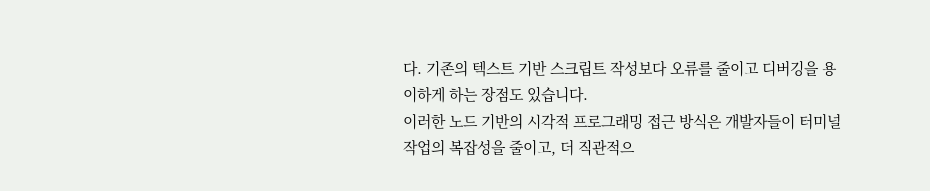다. 기존의 텍스트 기반 스크립트 작성보다 오류를 줄이고 디버깅을 용이하게 하는 장점도 있습니다.
이러한 노드 기반의 시각적 프로그래밍 접근 방식은 개발자들이 터미널 작업의 복잡성을 줄이고, 더 직관적으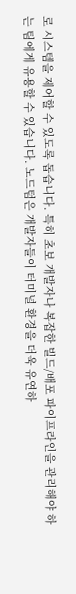로 시스템을 제어할 수 있도록 돕습니다. 특히 초보 개발자나 복잡한 빌드/배포 파이프라인을 관리해야 하는 팀에게 유용할 수 있습니다. 노드텀은 개발자들이 터미널 환경을 더욱 유연하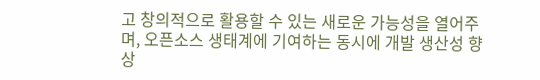고 창의적으로 활용할 수 있는 새로운 가능성을 열어주며, 오픈소스 생태계에 기여하는 동시에 개발 생산성 향상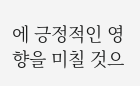에 긍정적인 영향을 미칠 것으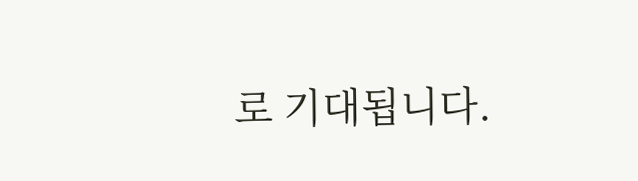로 기대됩니다.